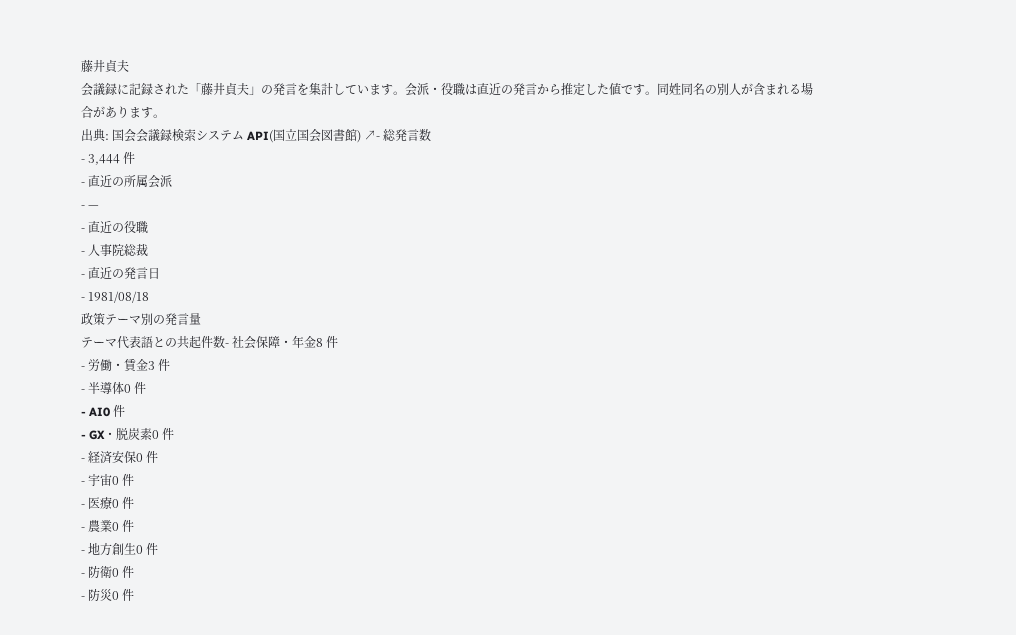藤井貞夫
会議録に記録された「藤井貞夫」の発言を集計しています。会派・役職は直近の発言から推定した値です。同姓同名の別人が含まれる場合があります。
出典: 国会会議録検索システム API(国立国会図書館) ↗- 総発言数
- 3,444 件
- 直近の所属会派
- —
- 直近の役職
- 人事院総裁
- 直近の発言日
- 1981/08/18
政策テーマ別の発言量
テーマ代表語との共起件数- 社会保障・年金8 件
- 労働・賃金3 件
- 半導体0 件
- AI0 件
- GX・脱炭素0 件
- 経済安保0 件
- 宇宙0 件
- 医療0 件
- 農業0 件
- 地方創生0 件
- 防衛0 件
- 防災0 件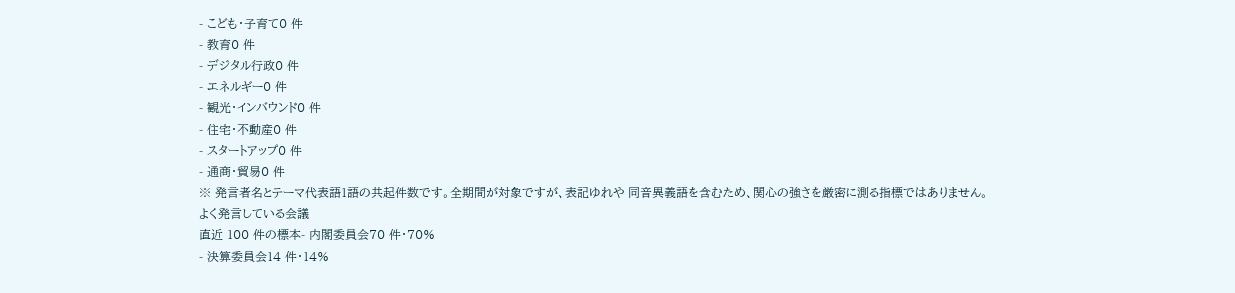- こども・子育て0 件
- 教育0 件
- デジタル行政0 件
- エネルギー0 件
- 観光・インバウンド0 件
- 住宅・不動産0 件
- スタートアップ0 件
- 通商・貿易0 件
※ 発言者名とテーマ代表語1語の共起件数です。全期間が対象ですが、表記ゆれや 同音異義語を含むため、関心の強さを厳密に測る指標ではありません。
よく発言している会議
直近 100 件の標本- 内閣委員会70 件・70%
- 決算委員会14 件・14%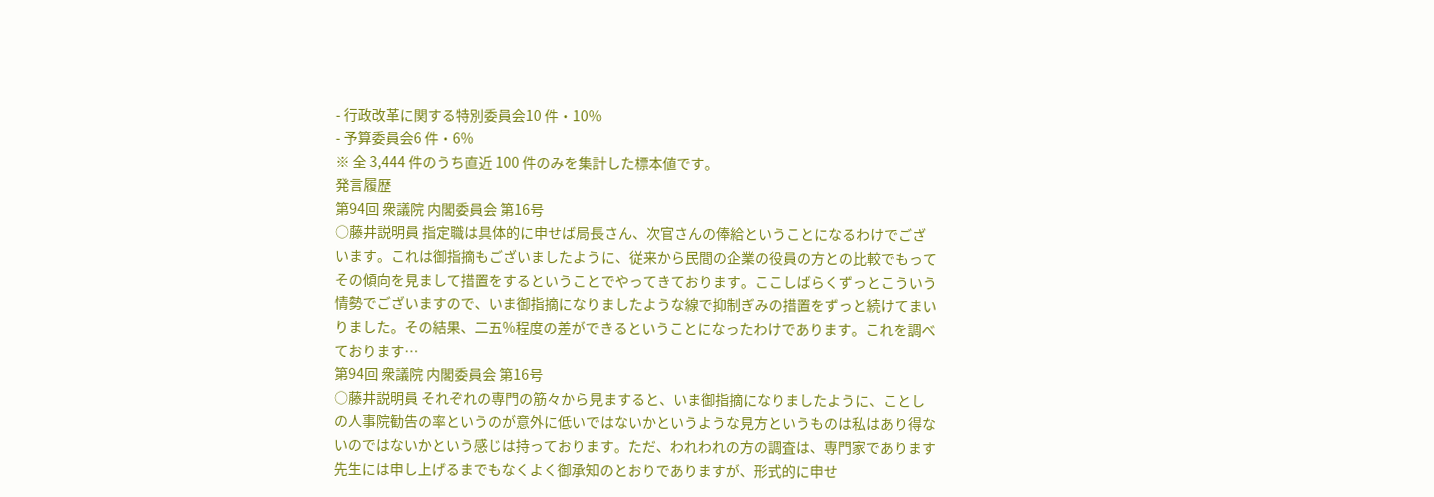- 行政改革に関する特別委員会10 件・10%
- 予算委員会6 件・6%
※ 全 3,444 件のうち直近 100 件のみを集計した標本値です。
発言履歴
第94回 衆議院 内閣委員会 第16号
○藤井説明員 指定職は具体的に申せば局長さん、次官さんの俸給ということになるわけでございます。これは御指摘もございましたように、従来から民間の企業の役員の方との比較でもってその傾向を見まして措置をするということでやってきております。ここしばらくずっとこういう情勢でございますので、いま御指摘になりましたような線で抑制ぎみの措置をずっと続けてまいりました。その結果、二五%程度の差ができるということになったわけであります。これを調べております…
第94回 衆議院 内閣委員会 第16号
○藤井説明員 それぞれの専門の筋々から見ますると、いま御指摘になりましたように、ことしの人事院勧告の率というのが意外に低いではないかというような見方というものは私はあり得ないのではないかという感じは持っております。ただ、われわれの方の調査は、専門家であります先生には申し上げるまでもなくよく御承知のとおりでありますが、形式的に申せ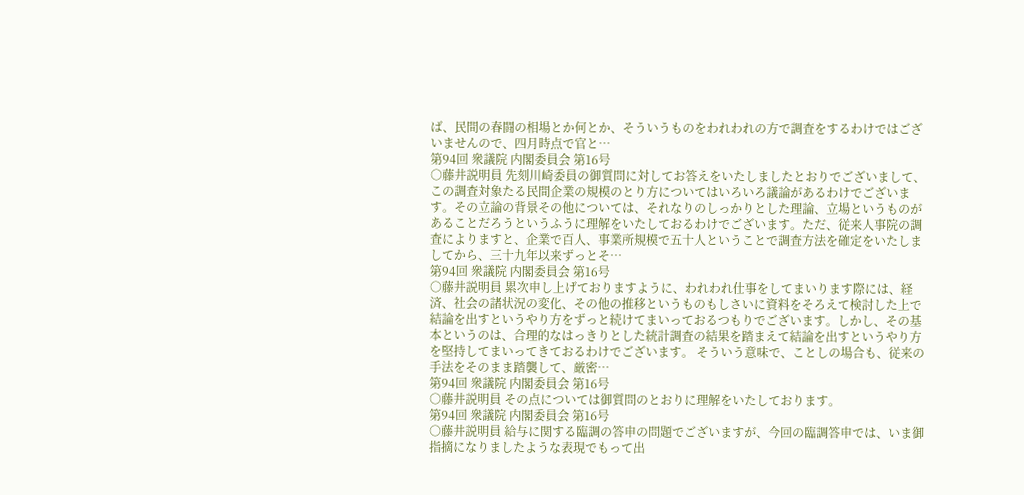ば、民間の春闘の相場とか何とか、そういうものをわれわれの方で調査をするわけではございませんので、四月時点で官と…
第94回 衆議院 内閣委員会 第16号
○藤井説明員 先刻川崎委員の御質問に対してお答えをいたしましたとおりでございまして、この調査対象たる民間企業の規模のとり方についてはいろいろ議論があるわけでございます。その立論の背景その他については、それなりのしっかりとした理論、立場というものがあることだろうというふうに理解をいたしておるわけでございます。ただ、従来人事院の調査によりますと、企業で百人、事業所規模で五十人ということで調査方法を確定をいたしましてから、三十九年以来ずっとそ…
第94回 衆議院 内閣委員会 第16号
○藤井説明員 累次申し上げておりますように、われわれ仕事をしてまいります際には、経済、社会の諸状況の変化、その他の推移というものもしさいに資料をそろえて検討した上で結論を出すというやり方をずっと続けてまいっておるつもりでございます。しかし、その基本というのは、合理的なはっきりとした統計調査の結果を踏まえて結論を出すというやり方を堅持してまいってきておるわけでございます。 そういう意味で、ことしの場合も、従来の手法をそのまま踏襲して、厳密…
第94回 衆議院 内閣委員会 第16号
○藤井説明員 その点については御質問のとおりに理解をいたしております。
第94回 衆議院 内閣委員会 第16号
○藤井説明員 給与に関する臨調の答申の問題でございますが、今回の臨調答申では、いま御指摘になりましたような表現でもって出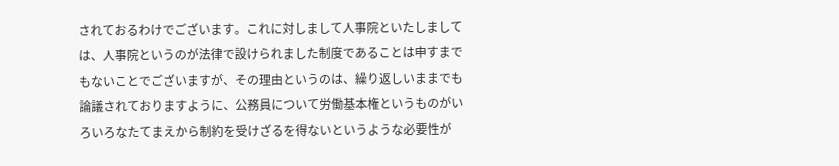されておるわけでございます。これに対しまして人事院といたしましては、人事院というのが法律で設けられました制度であることは申すまでもないことでございますが、その理由というのは、繰り返しいままでも論議されておりますように、公務員について労働基本権というものがいろいろなたてまえから制約を受けざるを得ないというような必要性が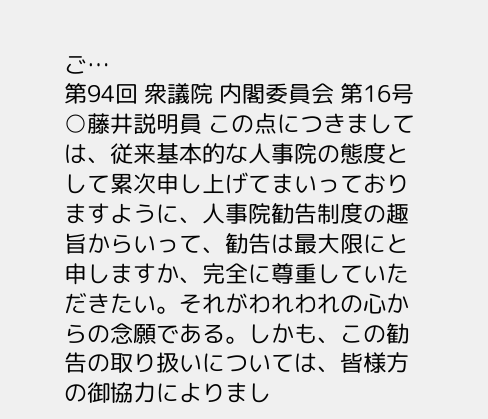ご…
第94回 衆議院 内閣委員会 第16号
○藤井説明員 この点につきましては、従来基本的な人事院の態度として累次申し上げてまいっておりますように、人事院勧告制度の趣旨からいって、勧告は最大限にと申しますか、完全に尊重していただきたい。それがわれわれの心からの念願である。しかも、この勧告の取り扱いについては、皆様方の御協力によりまし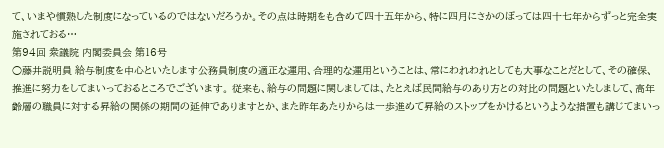て、いまや慣熟した制度になっているのではないだろうか。その点は時期をも含めて四十五年から、特に四月にさかのぼっては四十七年からずっと完全実施されておる…
第94回 衆議院 内閣委員会 第16号
○藤井説明員 給与制度を中心といたします公務員制度の適正な運用、合理的な運用ということは、常にわれわれとしても大事なことだとして、その確保、推進に努力をしてまいっておるところでございます。 従来も、給与の問題に関しましては、たとえば民間給与のあり方との対比の問題といたしまして、高年齢層の職員に対する昇給の関係の期間の延伸でありますとか、また昨年あたりからは一歩進めて昇給のストップをかけるというような措置も講じてまいっ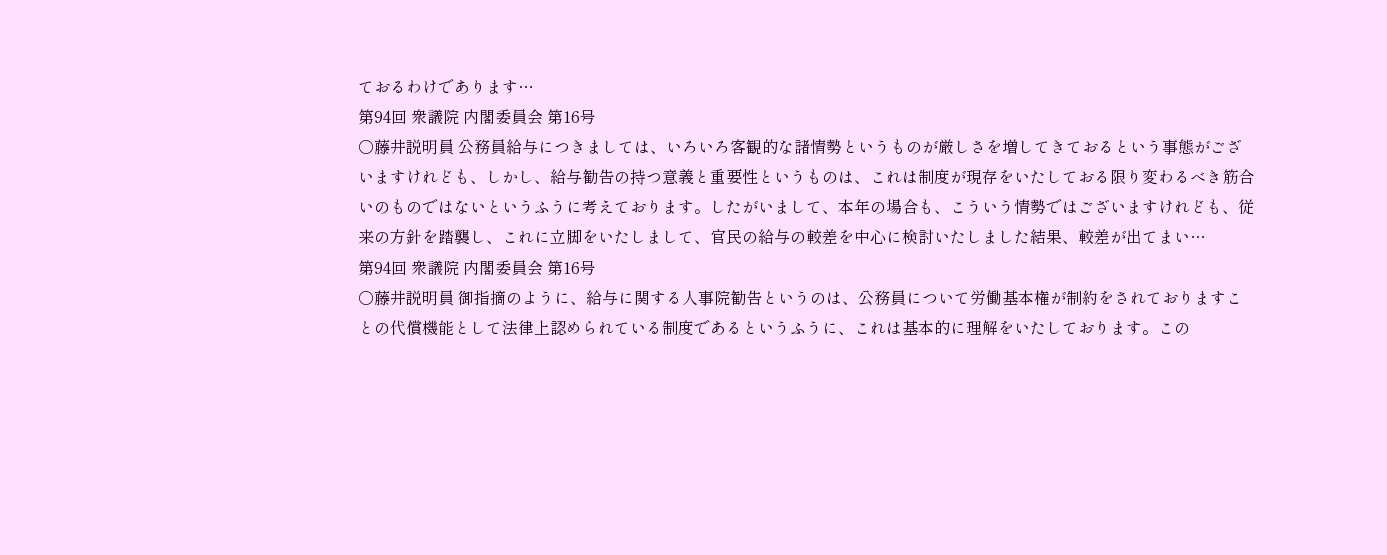ておるわけであります…
第94回 衆議院 内閣委員会 第16号
○藤井説明員 公務員給与につきましては、いろいろ客観的な諸情勢というものが厳しさを増してきておるという事態がございますけれども、しかし、給与勧告の持つ意義と重要性というものは、これは制度が現存をいたしておる限り変わるべき筋合いのものではないというふうに考えております。したがいまして、本年の場合も、こういう情勢ではございますけれども、従来の方針を踏襲し、これに立脚をいたしまして、官民の給与の較差を中心に検討いたしました結果、較差が出てまい…
第94回 衆議院 内閣委員会 第16号
○藤井説明員 御指摘のように、給与に関する人事院勧告というのは、公務員について労働基本権が制約をされておりますことの代償機能として法律上認められている制度であるというふうに、これは基本的に理解をいたしております。この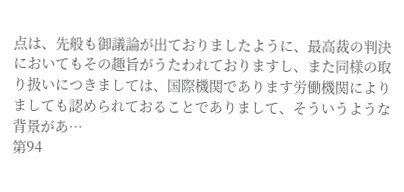点は、先般も御議論が出ておりましたように、最高裁の判決においてもその趣旨がうたわれておりますし、また同様の取り扱いにつきましては、国際機関であります労働機関によりましても認められておることでありまして、そういうような背景があ…
第94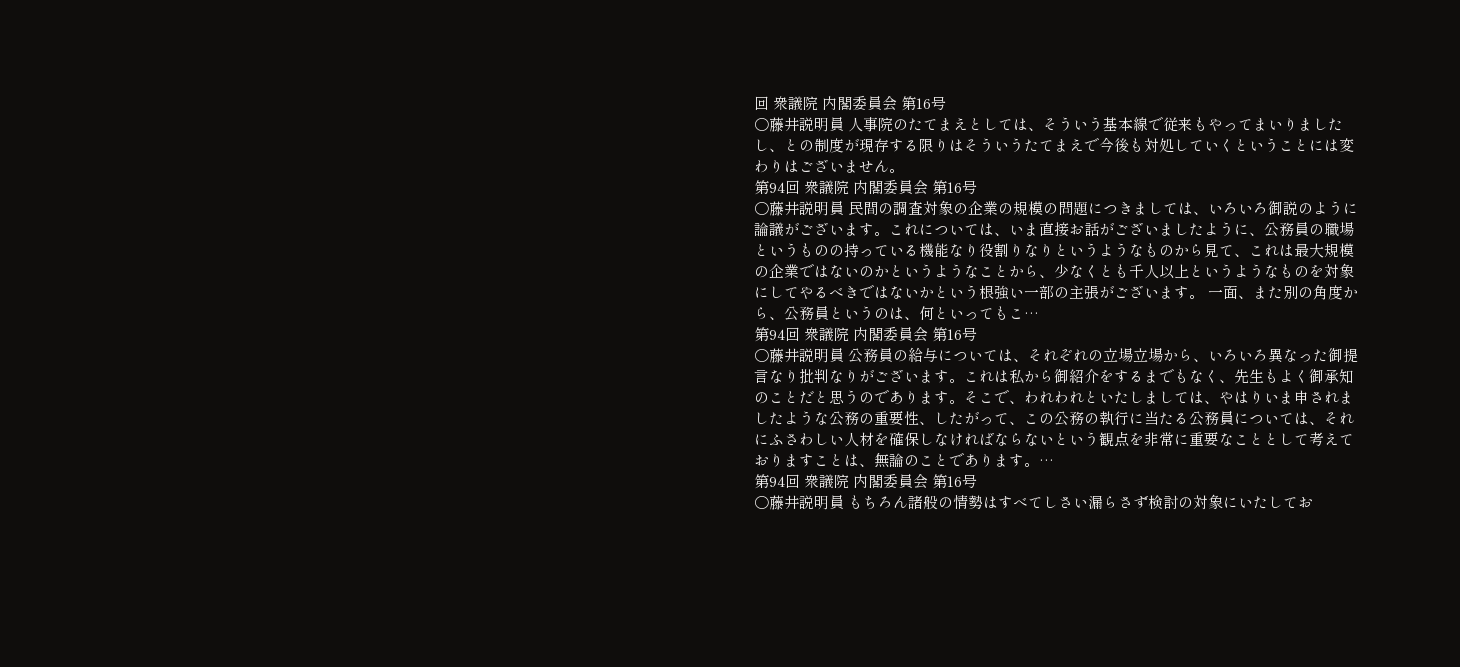回 衆議院 内閣委員会 第16号
○藤井説明員 人事院のたてまえとしては、そういう基本線で従来もやってまいりましたし、との制度が現存する限りはそういうたてまえで今後も対処していくということには変わりはございません。
第94回 衆議院 内閣委員会 第16号
○藤井説明員 民間の調査対象の企業の規模の問題につきましては、いろいろ御説のように論議がございます。これについては、いま直接お話がございましたように、公務員の職場というものの持っている機能なり役割りなりというようなものから見て、これは最大規模の企業ではないのかというようなことから、少なくとも千人以上というようなものを対象にしてやるべきではないかという根強い一部の主張がございます。 一面、また別の角度から、公務員というのは、何といってもこ…
第94回 衆議院 内閣委員会 第16号
○藤井説明員 公務員の給与については、それぞれの立場立場から、いろいろ異なった御提言なり批判なりがございます。これは私から御紹介をするまでもなく、先生もよく御承知のことだと思うのであります。そこで、われわれといたしましては、やはりいま申されましたような公務の重要性、したがって、この公務の執行に当たる公務員については、それにふさわしい人材を確保しなければならないという観点を非常に重要なこととして考えておりますことは、無論のことであります。…
第94回 衆議院 内閣委員会 第16号
○藤井説明員 もちろん諸般の情勢はすべてしさい漏らさず検討の対象にいたしてお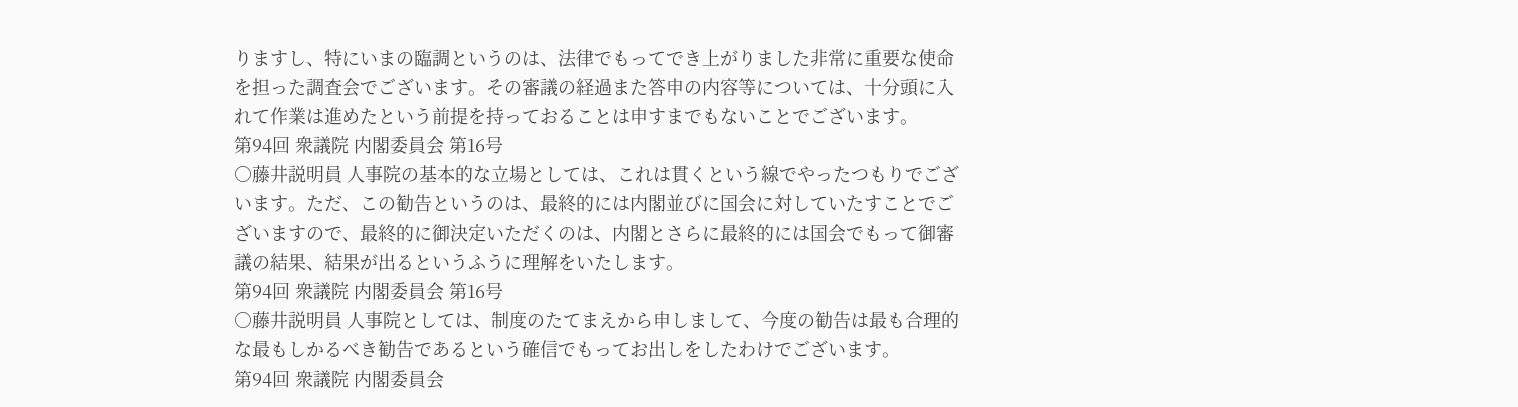りますし、特にいまの臨調というのは、法律でもってでき上がりました非常に重要な使命を担った調査会でございます。その審議の経過また答申の内容等については、十分頭に入れて作業は進めたという前提を持っておることは申すまでもないことでございます。
第94回 衆議院 内閣委員会 第16号
○藤井説明員 人事院の基本的な立場としては、これは貫くという線でやったつもりでございます。ただ、この勧告というのは、最終的には内閣並びに国会に対していたすことでございますので、最終的に御決定いただくのは、内閣とさらに最終的には国会でもって御審議の結果、結果が出るというふうに理解をいたします。
第94回 衆議院 内閣委員会 第16号
○藤井説明員 人事院としては、制度のたてまえから申しまして、今度の勧告は最も合理的な最もしかるべき勧告であるという確信でもってお出しをしたわけでございます。
第94回 衆議院 内閣委員会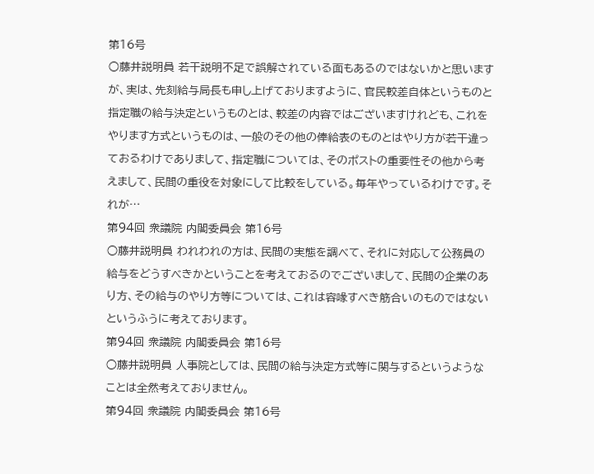第16号
○藤井説明員 若干説明不足で誤解されている面もあるのではないかと思いますが、実は、先刻給与局長も申し上げておりますように、官民較差自体というものと指定職の給与決定というものとは、較差の内容ではございますけれども、これをやります方式というものは、一般のその他の俸給表のものとはやり方が若干違っておるわけでありまして、指定職については、そのポストの重要性その他から考えまして、民間の重役を対象にして比較をしている。毎年やっているわけです。それが…
第94回 衆議院 内閣委員会 第16号
○藤井説明員 われわれの方は、民間の実態を調べて、それに対応して公務員の給与をどうすべきかということを考えておるのでございまして、民間の企業のあり方、その給与のやり方等については、これは容喙すべき筋合いのものではないというふうに考えております。
第94回 衆議院 内閣委員会 第16号
○藤井説明員 人事院としては、民間の給与決定方式等に関与するというようなことは全然考えておりません。
第94回 衆議院 内閣委員会 第16号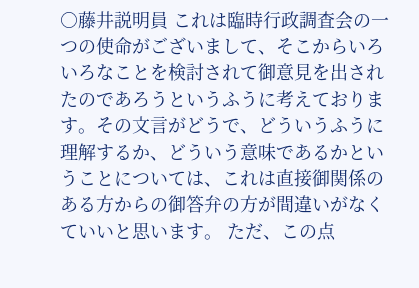○藤井説明員 これは臨時行政調査会の一つの使命がございまして、そこからいろいろなことを検討されて御意見を出されたのであろうというふうに考えております。その文言がどうで、どういうふうに理解するか、どういう意味であるかということについては、これは直接御関係のある方からの御答弁の方が間違いがなくていいと思います。 ただ、この点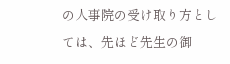の人事院の受け取り方としては、先ほど先生の御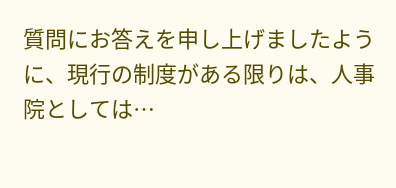質問にお答えを申し上げましたように、現行の制度がある限りは、人事院としては…